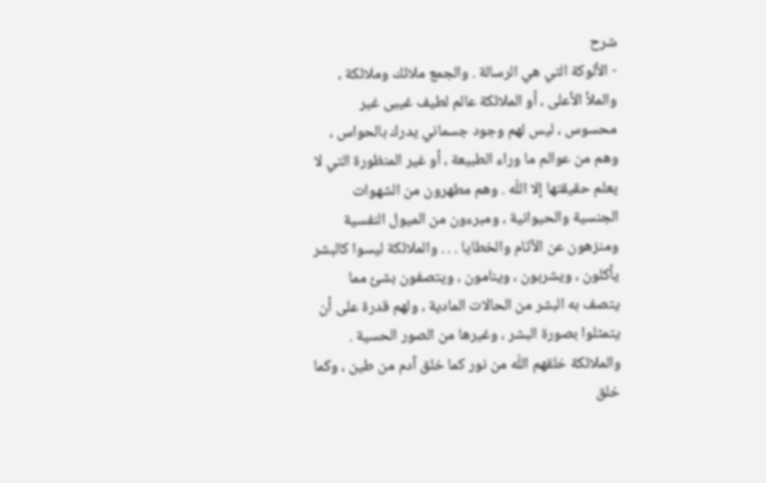شرح
- الألوكة التي هي الرسالة . والجمع ملائك وملائكة ، والملأ الأعلى ، أو الملائكة عالم لطيف غيبى غير محسوس ، ليس لهم وجود جسماني يدرك بالحواس ، وهم من عوالم ما وراء الطبيعة ، أو غير المنظورة التي لا يعلم حقيقتها إلا اللّه . وهم مطهرون من الشهوات الجنسية والحيوانية ، ومبرءون من الميول النفسية ومنزهون عن الآثام والخطايا . . . والملائكة ليسوا كالبشر يأكلون ، ويشربون ، وينامون ، ويتصفون بشئ مما يتصف به البشر من الحالات المادية ، ولهم قدرة على أن يتمثلوا بصورة البشر ، وغيرها من الصور الحسية .
والملائكة خلقهم اللّه من نور كما خلق آدم من طين ، وكما خلق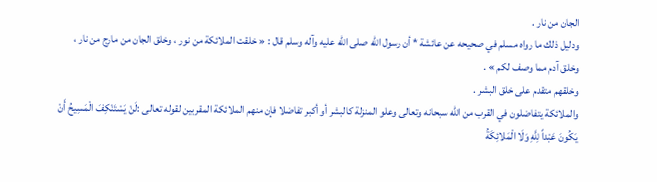الجان من نار .
ودليل ذلك ما رواه مسلم في صحيحه عن عائشة * أن رسول اللّه صلى اللّه عليه وآله وسلم قال : « خلقت الملائكة من نور ، وخلق الجان من مارج من نار ، وخلق آدم مما وصف لكم » .
وخلقهم متقدم على خلق البشر .
والملائكة يتفاضلون في القرب من اللّه سبحانه وتعالى وعلو المنزلة كالبشر أو أكبر تفاضلا فإن منهم الملائكة المقربين لقوله تعالى :لَنْ يَسْتَنْكِفَ الْمَسِيحُ أَنْ يَكُونَ عَبْداً لِلَّهِ وَلَا الْمَلائِكَةُ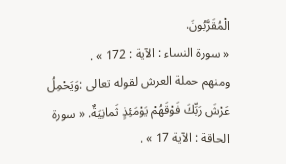الْمُقَرَّبُونَ.
« سورة النساء : الآية : 172 » .
ومنهم حملة العرش لقوله تعالى :وَيَحْمِلُ عَرْشَ رَبِّكَ فَوْقَهُمْ يَوْمَئِذٍ ثَمانِيَةٌ. « سورة الحاقة : الآية 17 » .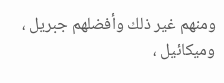ومنهم غير ذلك وأفضلهم جبريل ، وميكائيل ،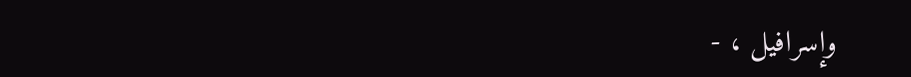وإسرافيل ، -